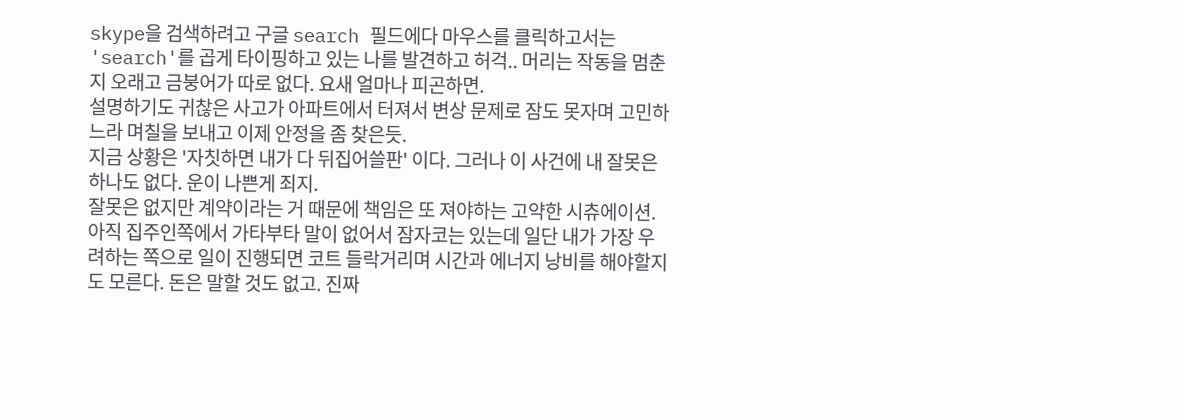skype을 검색하려고 구글 search 필드에다 마우스를 클릭하고서는 'search'를 곱게 타이핑하고 있는 나를 발견하고 허걱.. 머리는 작동을 멈춘지 오래고 금붕어가 따로 없다. 요새 얼마나 피곤하면.
설명하기도 귀찮은 사고가 아파트에서 터져서 변상 문제로 잠도 못자며 고민하느라 며칠을 보내고 이제 안정을 좀 찾은듯.
지금 상황은 '자칫하면 내가 다 뒤집어쓸판' 이다. 그러나 이 사건에 내 잘못은 하나도 없다. 운이 나쁜게 죄지.
잘못은 없지만 계약이라는 거 때문에 책임은 또 져야하는 고약한 시츄에이션.
아직 집주인쪽에서 가타부타 말이 없어서 잠자코는 있는데 일단 내가 가장 우려하는 쪽으로 일이 진행되면 코트 들락거리며 시간과 에너지 낭비를 해야할지도 모른다. 돈은 말할 것도 없고. 진짜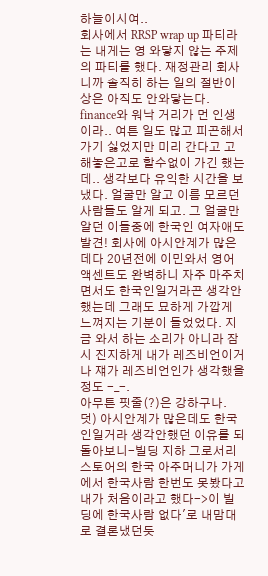하늘이시여..
회사에서 RRSP wrap up 파티라는 내게는 영 와닿지 않는 주제의 파티를 했다. 재정관리 회사니까 솔직히 하는 일의 절반이상은 아직도 안와닿는다. finance와 워낙 거리가 먼 인생이라.. 여튼 일도 많고 피곤해서 가기 싫었지만 미리 간다고 고해놓은고로 할수없이 가긴 했는데.. 생각보다 유익한 시간을 보냈다. 얼굴만 알고 이름 모르던 사람들도 알게 되고. 그 얼굴만 알던 이들중에 한국인 여자애도 발견! 회사에 아시안계가 많은데다 20년전에 이민와서 영어 액센트도 완벽하니 자주 마주치면서도 한국인일거라곤 생각안했는데 그래도 묘하게 가깝게 느껴지는 기분이 들었었다. 지금 와서 하는 소리가 아니라 잠시 진지하게 내가 레즈비언이거나 쟤가 레즈비언인가 생각했을정도 -_-.
아무튼 핏줄(?)은 강하구나.
덧) 아시안계가 많은데도 한국인일거라 생각안했던 이유를 되돌아보니-빌딩 지하 그로서리 스토어의 한국 아주머니가 가게에서 한국사람 한번도 못봤다고 내가 처음이라고 했다->이 빌딩에 한국사람 없다'로 내맘대로 결론냈던듯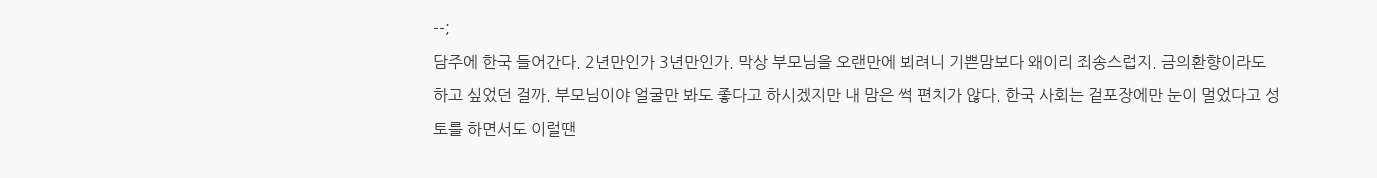--;
담주에 한국 들어간다. 2년만인가 3년만인가. 막상 부모님을 오랜만에 뵈려니 기쁜맘보다 왜이리 죄송스럽지. 금의환향이라도 하고 싶었던 걸까. 부모님이야 얼굴만 봐도 좋다고 하시겠지만 내 맘은 썩 편치가 않다. 한국 사회는 겉포장에만 눈이 멀었다고 성토를 하면서도 이럴땐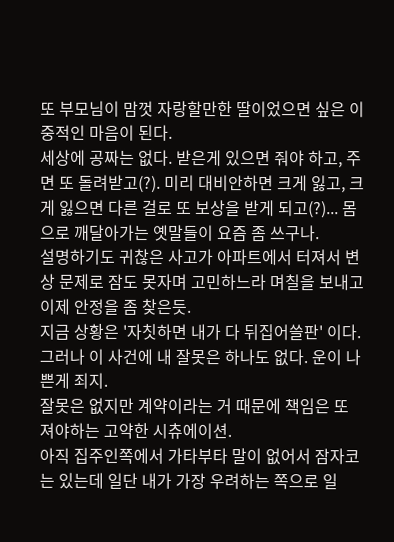또 부모님이 맘껏 자랑할만한 딸이었으면 싶은 이중적인 마음이 된다.
세상에 공짜는 없다. 받은게 있으면 줘야 하고, 주면 또 돌려받고(?). 미리 대비안하면 크게 잃고, 크게 잃으면 다른 걸로 또 보상을 받게 되고(?)... 몸으로 깨달아가는 옛말들이 요즘 좀 쓰구나.
설명하기도 귀찮은 사고가 아파트에서 터져서 변상 문제로 잠도 못자며 고민하느라 며칠을 보내고 이제 안정을 좀 찾은듯.
지금 상황은 '자칫하면 내가 다 뒤집어쓸판' 이다. 그러나 이 사건에 내 잘못은 하나도 없다. 운이 나쁜게 죄지.
잘못은 없지만 계약이라는 거 때문에 책임은 또 져야하는 고약한 시츄에이션.
아직 집주인쪽에서 가타부타 말이 없어서 잠자코는 있는데 일단 내가 가장 우려하는 쪽으로 일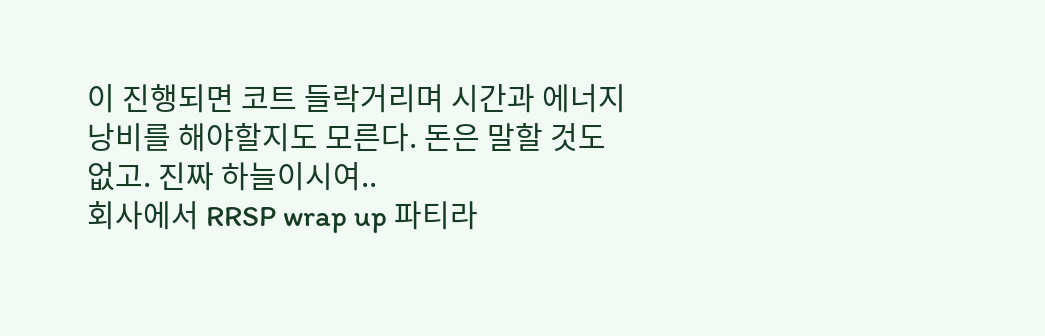이 진행되면 코트 들락거리며 시간과 에너지 낭비를 해야할지도 모른다. 돈은 말할 것도 없고. 진짜 하늘이시여..
회사에서 RRSP wrap up 파티라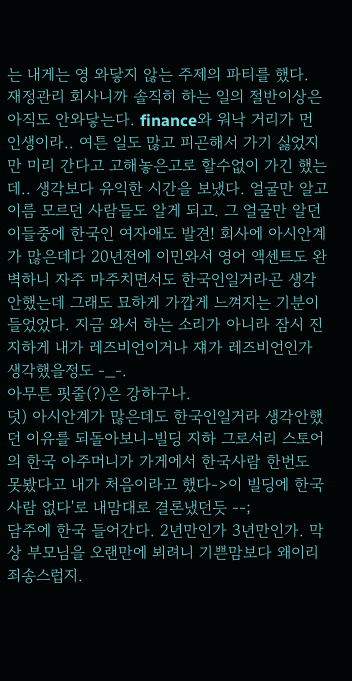는 내게는 영 와닿지 않는 주제의 파티를 했다. 재정관리 회사니까 솔직히 하는 일의 절반이상은 아직도 안와닿는다. finance와 워낙 거리가 먼 인생이라.. 여튼 일도 많고 피곤해서 가기 싫었지만 미리 간다고 고해놓은고로 할수없이 가긴 했는데.. 생각보다 유익한 시간을 보냈다. 얼굴만 알고 이름 모르던 사람들도 알게 되고. 그 얼굴만 알던 이들중에 한국인 여자애도 발견! 회사에 아시안계가 많은데다 20년전에 이민와서 영어 액센트도 완벽하니 자주 마주치면서도 한국인일거라곤 생각안했는데 그래도 묘하게 가깝게 느껴지는 기분이 들었었다. 지금 와서 하는 소리가 아니라 잠시 진지하게 내가 레즈비언이거나 쟤가 레즈비언인가 생각했을정도 -_-.
아무튼 핏줄(?)은 강하구나.
덧) 아시안계가 많은데도 한국인일거라 생각안했던 이유를 되돌아보니-빌딩 지하 그로서리 스토어의 한국 아주머니가 가게에서 한국사람 한번도 못봤다고 내가 처음이라고 했다->이 빌딩에 한국사람 없다'로 내맘대로 결론냈던듯 --;
담주에 한국 들어간다. 2년만인가 3년만인가. 막상 부모님을 오랜만에 뵈려니 기쁜맘보다 왜이리 죄송스럽지.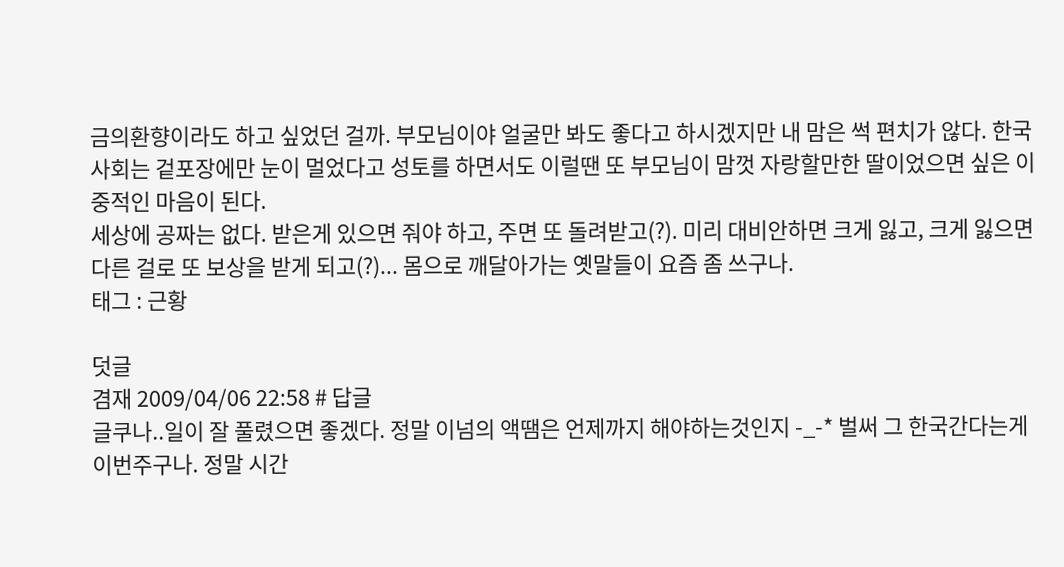금의환향이라도 하고 싶었던 걸까. 부모님이야 얼굴만 봐도 좋다고 하시겠지만 내 맘은 썩 편치가 않다. 한국 사회는 겉포장에만 눈이 멀었다고 성토를 하면서도 이럴땐 또 부모님이 맘껏 자랑할만한 딸이었으면 싶은 이중적인 마음이 된다.
세상에 공짜는 없다. 받은게 있으면 줘야 하고, 주면 또 돌려받고(?). 미리 대비안하면 크게 잃고, 크게 잃으면 다른 걸로 또 보상을 받게 되고(?)... 몸으로 깨달아가는 옛말들이 요즘 좀 쓰구나.
태그 : 근황

덧글
겸재 2009/04/06 22:58 # 답글
글쿠나..일이 잘 풀렸으면 좋겠다. 정말 이넘의 액땜은 언제까지 해야하는것인지 -_-* 벌써 그 한국간다는게 이번주구나. 정말 시간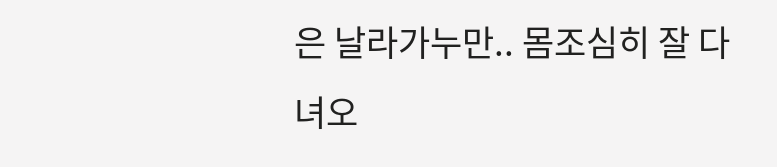은 날라가누만.. 몸조심히 잘 다녀오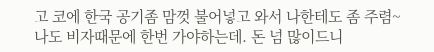고 코에 한국 공기좀 맘껏 불어넣고 와서 나한테도 좀 주렴~ 나도 비자때문에 한번 가야하는데. 돈 넘 많이드니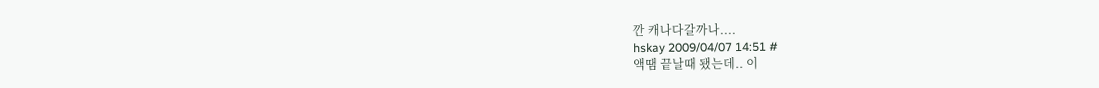깐 캐나다갈까나....
hskay 2009/04/07 14:51 #
액땜 끝날때 됐는데.. 이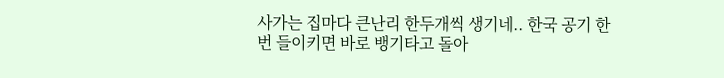사가는 집마다 큰난리 한두개씩 생기네.. 한국 공기 한번 들이키면 바로 뱅기타고 돌아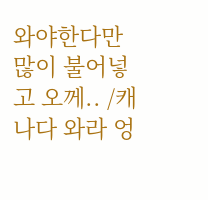와야한다만 많이 불어넣고 오께.. /캐나다 와라 엉